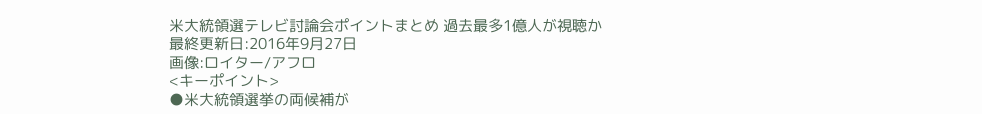米大統領選テレビ討論会ポイントまとめ 過去最多1億人が視聴か
最終更新日:2016年9月27日
画像:ロイター/アフロ
<キーポイント>
●米大統領選挙の両候補が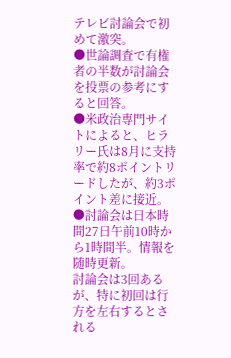テレビ討論会で初めて激突。
●世論調査で有権者の半数が討論会を投票の参考にすると回答。
●米政治専門サイトによると、ヒラリー氏は8月に支持率で約8ポイントリードしたが、約3ポイント差に接近。
●討論会は日本時間27日午前10時から1時間半。情報を随時更新。
討論会は3回あるが、特に初回は行方を左右するとされる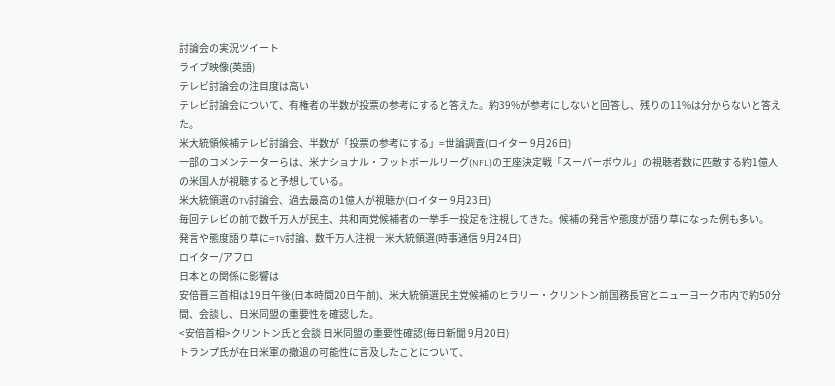討論会の実況ツイート
ライブ映像(英語)
テレビ討論会の注目度は高い
テレビ討論会について、有権者の半数が投票の参考にすると答えた。約39%が参考にしないと回答し、残りの11%は分からないと答えた。
米大統領候補テレビ討論会、半数が「投票の参考にする」=世論調査(ロイター 9月26日)
一部のコメンテーターらは、米ナショナル・フットボールリーグ(NFL)の王座決定戦「スーパーボウル」の視聴者数に匹敵する約1億人の米国人が視聴すると予想している。
米大統領選のTV討論会、過去最高の1億人が視聴か(ロイター 9月23日)
毎回テレビの前で数千万人が民主、共和両党候補者の一挙手一投足を注視してきた。候補の発言や態度が語り草になった例も多い。
発言や態度語り草に=TV討論、数千万人注視―米大統領選(時事通信 9月24日)
ロイター/アフロ
日本との関係に影響は
安倍晋三首相は19日午後(日本時間20日午前)、米大統領選民主党候補のヒラリー・クリントン前国務長官とニューヨーク市内で約50分間、会談し、日米同盟の重要性を確認した。
<安倍首相>クリントン氏と会談 日米同盟の重要性確認(毎日新聞 9月20日)
トランプ氏が在日米軍の撤退の可能性に言及したことについて、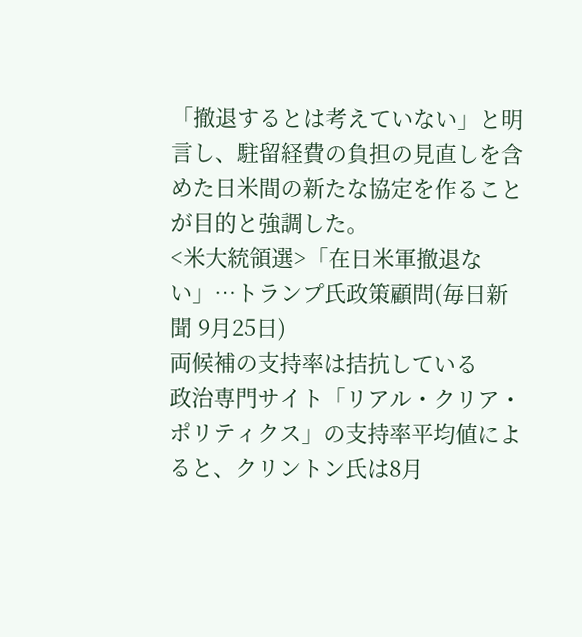「撤退するとは考えていない」と明言し、駐留経費の負担の見直しを含めた日米間の新たな協定を作ることが目的と強調した。
<米大統領選>「在日米軍撤退ない」…トランプ氏政策顧問(毎日新聞 9月25日)
両候補の支持率は拮抗している
政治専門サイト「リアル・クリア・ポリティクス」の支持率平均値によると、クリントン氏は8月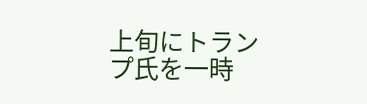上旬にトランプ氏を一時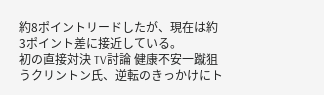約8ポイントリードしたが、現在は約3ポイント差に接近している。
初の直接対決 TV討論 健康不安一蹴狙うクリントン氏、逆転のきっかけにト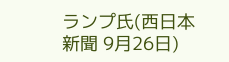ランプ氏(西日本新聞 9月26日)